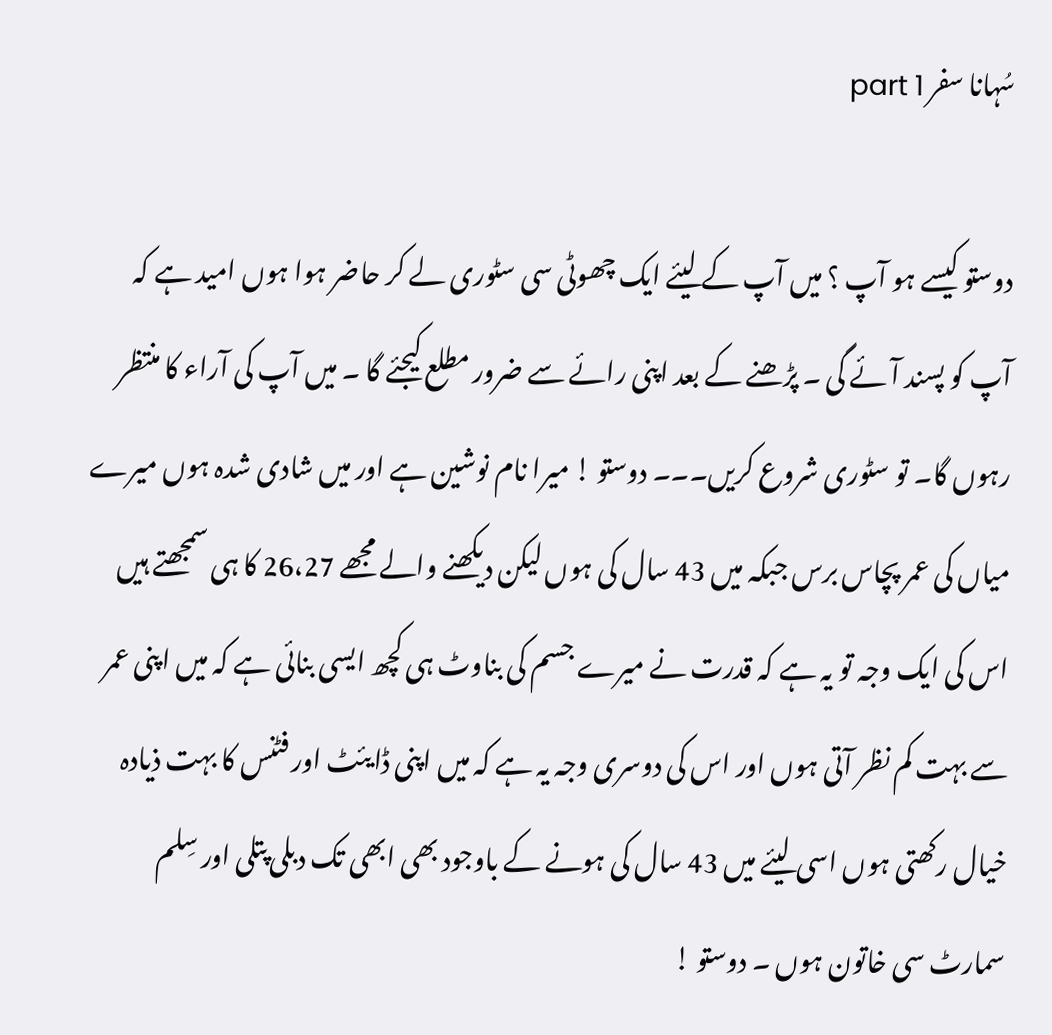سُہانا سفر part 1

دوستو کیسے ہو آپ ؟ میں آپ کے لیئے ایک چھوٹی سی سٹوری لے کر حاضر ہوا ہوں امید ہے کہ آپ کو پسند آئے گی ۔ پڑھنے کے بعد اپنی رائے سے ضرور مطلع کیجئے گا ۔ میں آپ کی آراء کا منتظر رہوں گا۔ تو سٹوری شروع کریں۔۔۔ دوستو ! میرا نام نوشین ہے اور میں شادی شدہ ہوں میرے میاں کی عمر پچاس برس جبکہ میں 43 سال کی ہوں لیکن دیکھنے والے مجھے 26،27 کا ہی سمجھتے ہیں اس کی ایک وجہ تو یہ ہے کہ قدرت نے میرے جسم کی بناوٹ ہی کچھ ایسی بنائی ہے کہ میں اپنی عمر سے بہت کم نظر آتی ہوں اور اس کی دوسری وجہ یہ ہے کہ میں اپنی ڈایئٹ اور فٹنس کا بہت ذیادہ خیال رکھتی ہوں اسی لیئے میں 43 سال کی ہونے کے باوجود بھی ابھی تک دبلی پتلی اور سِلم سمارٹ سی خاتون ہوں ۔ دوستو !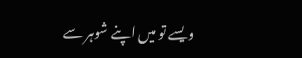ویسے تو میں اپنے شوہر سے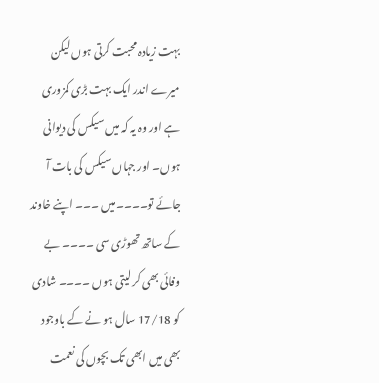بہت زیادہ محبت کرتی ہوں لیکن میرے اندر ایک بہت بڑی کمزوری ہے اور وہ یہ کہ میں سیکس کی دیوانی ہوں۔ اور جہاں سیکس کی بات آ جائے تو۔۔۔۔میں ۔۔۔ اپنے خاوند کے ساتھ تھوڑی سی ۔۔۔۔ بے وفائی بھی کر لیتی ہوں ۔۔۔۔ شادی کو 17/18 سال ہو نے کے باوجود بھی میں ابھی تک بچوں کی نعمت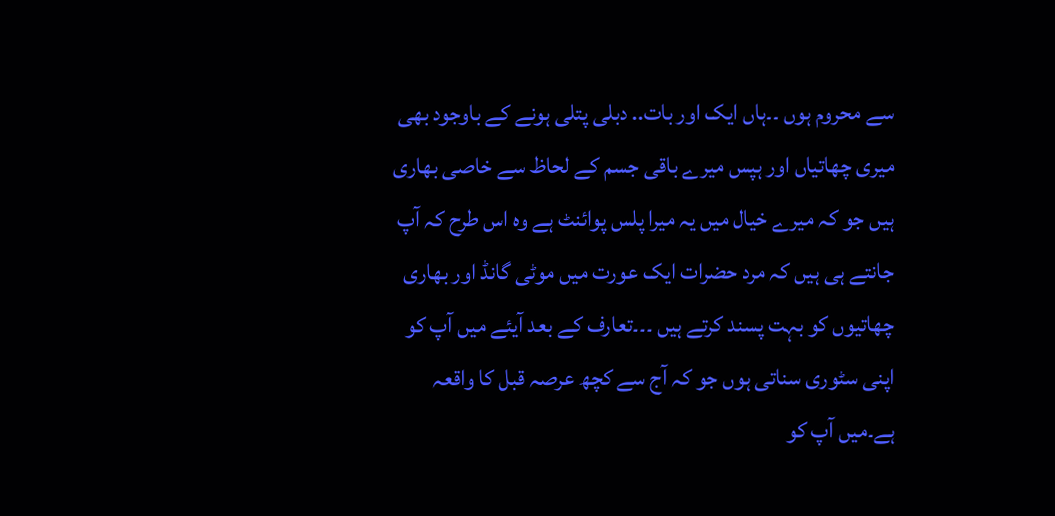سے محروم ہوں ۔۔ہاں ایک اور بات.. دبلی پتلی ہونے کے باوجود بھی میری چھاتیاں اور ہپس میرے باقی جسم کے لحاظ سے خاصی بھاری ہیں جو کہ میرے خیال میں یہ میرا پلس پوائنٹ ہے وہ اس طرح کہ آپ جانتے ہی ہیں کہ مرد حضرات ایک عورت میں موٹی گانڈ اور بھاری چھاتیوں کو بہت پسند کرتے ہیں ۔۔۔تعارف کے بعد آیئے میں آپ کو اپنی سٹوری سناتی ہوں جو کہ آج سے کچھ عرصہ قبل کا واقعہ ہے۔میں آپ کو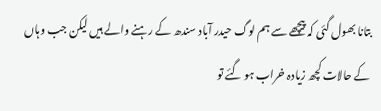بتانا بھول گئی کہ پیچھے سے ہم لوگ حیدر آباد سندھ کے رہنے والے ہیں لیکن جب وہاں کے حالات کچھ زیادہ خراب ہو گئے تو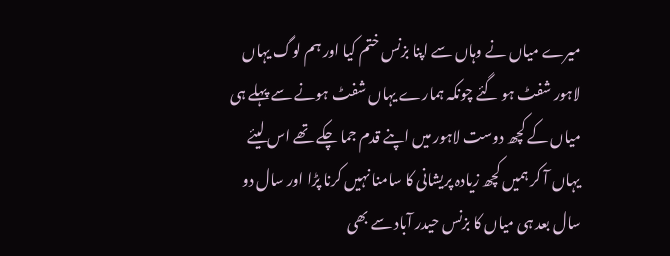میرے میاں نے وہاں سے اپنا بزنس ختم کیا اور ہم لوگ یہاں لاہور شفٹ ہو گئے چونکہ ہمارے یہاں شفٹ ہونے سے پہلے ہی میاں کے کچھ دوست لاہور میں اپنے قدم جما چکے تھے اس لیئے یہاں آ کر ہمیں کچھ زیادہ پریشانی کا سامنا نہیں کرنا پڑا اور سال دو سال بعد ہی میاں کا بزنس حیدر آباد سے بھی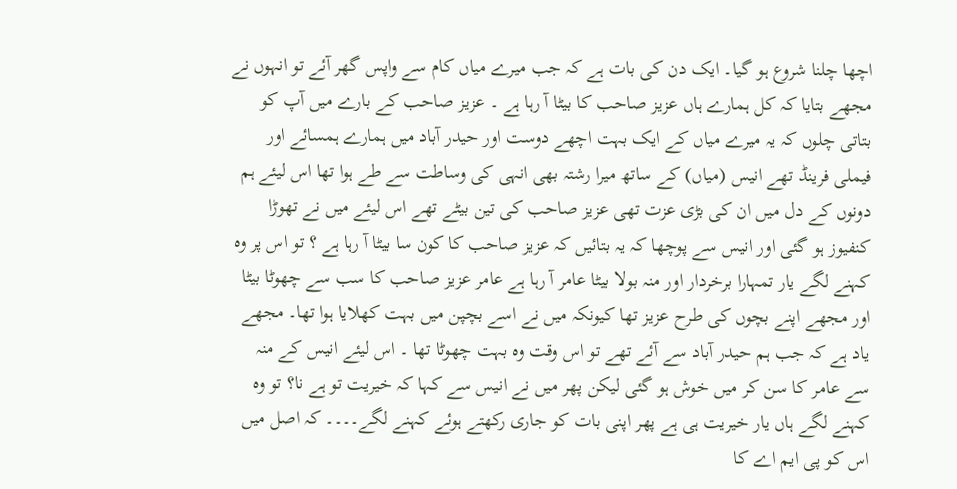اچھا چلنا شروع ہو گیا۔ ایک دن کی بات ہے کہ جب میرے میاں کام سے واپس گھر آئے تو انہوں نے مجھے بتایا کہ کل ہمارے ہاں عزیز صاحب کا بیٹا آ رہا ہے ۔ عزیز صاحب کے بارے میں آپ کو بتاتی چلوں کہ یہ میرے میاں کے ایک بہت اچھے دوست اور حیدر آباد میں ہمارے ہمسائے اور فیملی فرینڈ تھے انیس (میاں) کے ساتھ میرا رشتہ بھی انہی کی وساطت سے طے ہوا تھا اس لیئے ہم دونوں کے دل میں ان کی بڑی عزت تھی عزیز صاحب کی تین بیٹے تھے اس لیئے میں نے تھوڑا کنفیوز ہو گئی اور انیس سے پوچھا کہ یہ بتائیں کہ عزیز صاحب کا کون سا بیٹا آ رہا ہے ؟ تو اس پر وہ کہنے لگے یار تمہارا برخردار اور منہ بولا بیٹا عامر آ رہا ہے عامر عزیز صاحب کا سب سے چھوٹا بیٹا اور مجھے اپنے بچوں کی طرح عزیز تھا کیونکہ میں نے اسے بچپن میں بہت کھلایا ہوا تھا۔ مجھے یاد ہے کہ جب ہم حیدر آباد سے آئے تھے تو اس وقت وہ بہت چھوٹا تھا ۔ اس لیئے انیس کے منہ سے عامر کا سن کر میں خوش ہو گئی لیکن پھر میں نے انیس سے کہا کہ خیریت تو ہے نا؟ تو وہ کہنے لگے ہاں یار خیریت ہی ہے پھر اپنی بات کو جاری رکھتے ہوئے کہنے لگے۔۔۔۔ کہ اصل میں اس کو پی ایم اے کا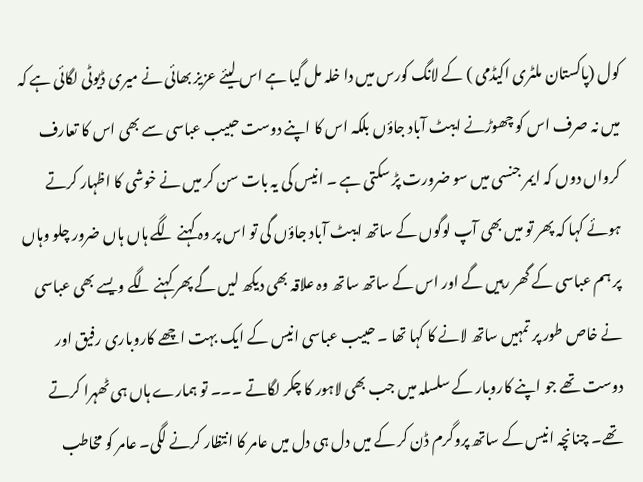کول (پاکستان ملٹری اکیڈمی ) کے لانگ کورس میں دا خلہ مل گیا ہے اس لیئے عزیز بھائی نے میری ڈیوٹی لگائی ہے کہ میں نہ صرف اس کو چھوڑنے ایبٹ آباد جاؤں بلکہ اس کا اپنے دوست حبیب عباسی سے بھی اس کا تعارف کرواں دوں کہ ایمر جنسی میں سو ضرورت پڑ سکتی ہے ۔ انیس کی یہ بات سن کر میں نے خوشی کا اظہار کرتے ہوئے کہا کہ پھر تو میں بھی آپ لوگوں کے ساتھ ایبٹ آباد جاؤں گی تو اس پر وہ کہنے لگے ہاں ہاں ضرور چلو وہاں پر ہم عباسی کے گھر رہیں گے اور اس کے ساتھ ساتھ وہ علاقہ بھی دیکھ لیں گے پھر کہنے لگے ویسے بھی عباسی نے خاص طور پر تمہیں ساتھ لانے کا کہا تھا ۔ حبیب عباسی انیس کے ایک بہت اچھے کاروباری رفیق اور دوست تھے جو اپنے کاروبار کے سلسلہ میں جب بھی لاہور کا چکر لگاتے ۔۔۔ تو ہمارے ہاں ہی ٹھہرا کرتے تھے۔ چنانچہ انیس کے ساتھ پروگرم ڈن کر کے میں دل ہی دل میں عامر کا انتظار کرنے لگی۔ عامر کو مخاطب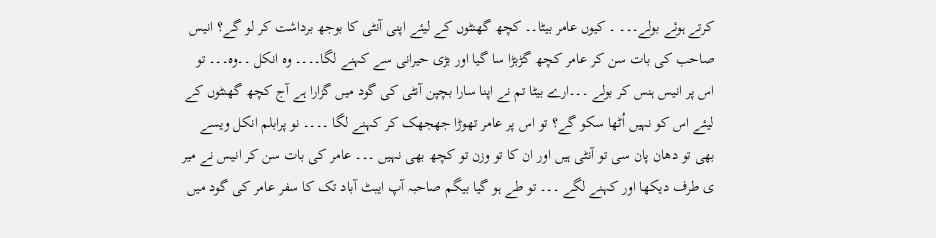کرتے ہوئے بولے۔۔۔ ۔ کیوں عامر بیٹا۔۔ کچھ گھنٹوں کے لیئے اپنی آنٹی کا بوجھ برداشت کر لو گے؟ انیس صاحب کی بات سن کر عامر کچھ گڑبڑا سا گیا اور بڑی حیرانی سے کہنے لگا۔۔۔۔ وہ انکل ۔۔وہ۔۔۔ تو اس پر انیس ہنس کر بولے ۔۔۔ارے بیٹا تم نے اپنا سارا بچپن آنٹی کی گود میں گزارا ہے آج کچھ گھنٹوں کے لیئے اس کو نہیں اُٹھا سکو گے؟ تو اس پر عامر تھوڑا جھجھک کر کہنے لگا ۔۔۔۔ نو پرابلم انکل ویسے بھی تو دھان پان سی تو آنٹی ہیں اور ان کا تو وزن تو کچھ بھی نہیں ۔۔۔ عامر کی بات سن کر انیس نے میر ی طرف دیکھا اور کہنے لگے ۔۔۔ تو طے ہو گیا بیگم صاحبہ آپ ایبٹ آباد تک کا سفر عامر کی گود میں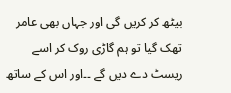بیٹھ کر کریں گی اور جہاں بھی عامر تھک گیا تو ہم گاڑی روک کر اسے ریسٹ دے دیں گے ۔۔اور اس کے ساتھ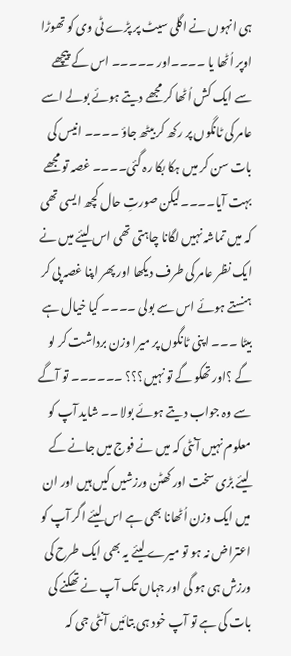ہی انہوں نے اگلی سیٹ پر پڑے ٹی وی کو تھوڑا اوپر اُٹھا یا ۔۔۔۔اور ۔۔۔۔۔ اس کے پیچھے سے ایک کش اُٹھا کر مجھے دیتے ہوئے بولے اسے عامر کی ٹانگوں پر رکھ کر بیٹھ جاؤ ۔۔۔۔ انیس کی بات سن کر میں ہکا بکا رہ گئی۔۔۔۔ غصہ تو مجھے بہت آیا۔۔۔۔لیکن صورتِ حال کچھ ایسی تھی کہ میں تماشہ نہیں لگانا چاہتی تھی اس لیئے میں نے ایک نظر عامر کی طرف دیکھا اور پھر اپنا غصہ پی کر ہنستے ہوئے اس سے بولی ۔۔۔۔ کیا خیال ہے بیٹا ۔۔۔ اپنی ٹانگوں پر میرا وزن برداشت کر لو گے ؟اور تھکو گے تو نہیں؟؟؟ ۔۔۔۔۔۔ تو آگے سے وہ جواب دیتے ہوئے بولا ۔۔ شاید آپ کو معلوم نہیں آنٹی کہ میں نے فوج میں جانے کے لیئے بڑی سخت اور کھٹن ورزشیں کیں ہیں اور ان میں ایک وزن اُٹھانا بھی ہے اس لیئے اگر آپ کو اعتراض نہ ہو تو میرے لیئے یہ بھی ایک طرح کی ورزش ہی ہو گی اور جہاں تک آپ نے تھکنے کی بات کی ہے تو آپ خود ہی بتائیں آنٹی جی کہ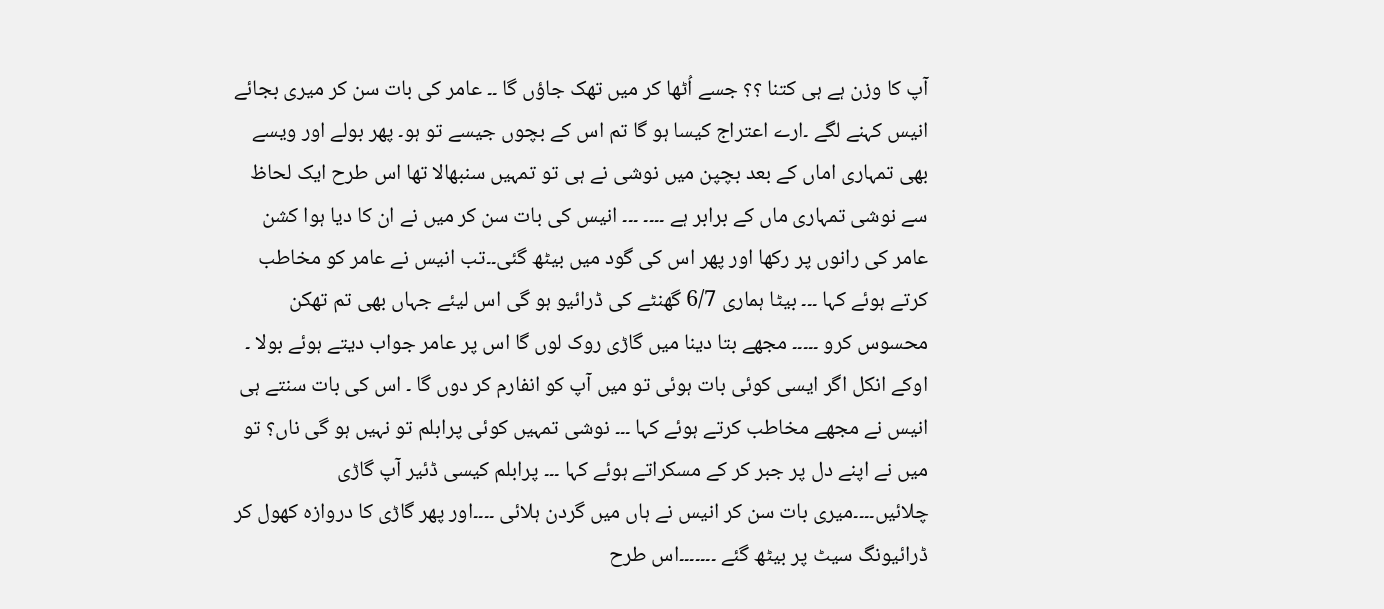آپ کا وزن ہے ہی کتنا ؟؟ جسے اُٹھا کر میں تھک جاؤں گا ۔۔ عامر کی بات سن کر میری بجائے انیس کہنے لگے ۔ارے اعتراج کیسا ہو گا تم اس کے بچوں جیسے تو ہو۔ پھر بولے اور ویسے بھی تمہاری اماں کے بعد بچپن میں نوشی نے ہی تو تمہیں سنبھالا تھا اس طرح ایک لحاظ سے نوشی تمہاری ماں کے برابر ہے ۔۔۔۔ ۔۔۔ انیس کی بات سن کر میں نے ان کا دیا ہوا کشن عامر کی رانوں پر رکھا اور پھر اس کی گود میں بیٹھ گئی۔۔تب انیس نے عامر کو مخاطب کرتے ہوئے کہا ۔۔۔ بیٹا ہماری 6/7 گھنٹے کی ڈرائیو ہو گی اس لیئے جہاں بھی تم تھکن محسوس کرو ۔۔۔۔۔ مجھے بتا دینا میں گاڑی روک لوں گا اس پر عامر جواب دیتے ہوئے بولا ۔ اوکے انکل اگر ایسی کوئی بات ہوئی تو میں آپ کو انفارم کر دوں گا ۔ اس کی بات سنتے ہی انیس نے مجھے مخاطب کرتے ہوئے کہا ۔۔۔ نوشی تمہیں کوئی پرابلم تو نہیں ہو گی ناں؟ تو میں نے اپنے دل پر جبر کر کے مسکراتے ہوئے کہا ۔۔۔ پرابلم کیسی ڈئیر آپ گاڑی چلائیں۔۔۔۔میری بات سن کر انیس نے ہاں میں گردن ہلائی ۔۔۔۔اور پھر گاڑی کا دروازہ کھول کر ڈرائیونگ سیٹ پر بیٹھ گئے ۔۔۔۔۔۔۔اس طرح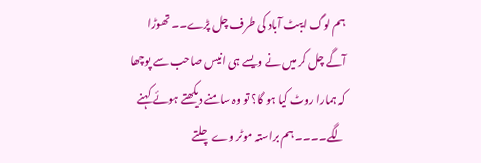ہم لوگ ایبٹ آباد کی طرف چل پڑے۔۔ تھوڑا آگے چل کر میں نے ویسے ہی انیس صاحب سے پوچھا کہ ہمارا روٹ کیا ہو گا؟ تو وہ سامنے دیکھتے ہوئے کہنے لگے۔۔۔۔ ہم براستہ موٹر وے چلتے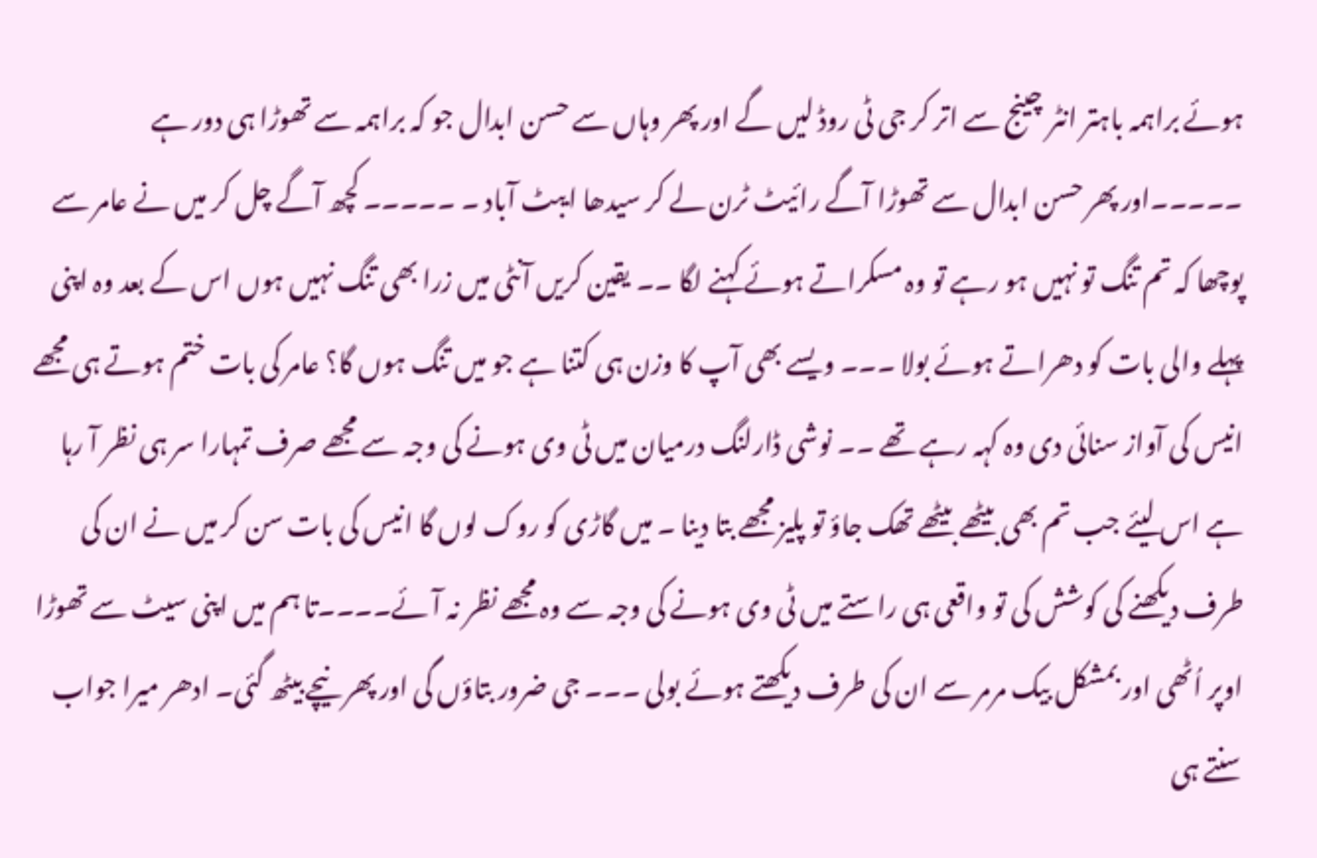ہوئے براہمہ باہتر انٹر چینج سے اتر کر جی ٹی روڈ لیں گے اور پھر وہاں سے حسن ابدال جو کہ براہمہ سے تھوڑا ہی دور ہے ۔۔۔۔۔اور پھر حسن ابدال سے تھوڑا آگے رائیٹ ٹرن لے کر سیدھا ایبٹ آباد ۔ ۔۔۔۔۔ کچھ آگے چل کر میں نے عامر سے پوچھا کہ تم تنگ تو نہیں ہو رہے تو وہ مسکراتے ہوئے کہنے لگا ۔۔ یقین کریں آنٹی میں زرا بھی تنگ نہیں ہوں اس کے بعد وہ اپنی پہلے والی بات کو دھراتے ہوئے بولا ۔۔۔ ویسے بھی آپ کا وزن ہی کتنا ہے جو میں تنگ ہوں گا؟ عامر کی بات ختم ہوتے ہی مجھے انیس کی آواز سنائی دی وہ کہہ رہے تھے ۔۔ نوشی ڈارلنگ درمیان میں ٹی وی ہونے کی وجہ سے مجھے صرف تمہارا سر ہی نظر آ رہا ہے اس لیئے جب تم بھی بیٹھے بیٹھے تھک جاؤ تو پلیز مجھے بتا دینا ۔ میں گاڑی کو روک لوں گا انیس کی بات سن کر میں نے ان کی طرف دیکھنے کی کوشش کی تو واقعی ہی راستے میں ٹی وی ہونے کی وجہ سے وہ مجھے نظر نہ آئے۔۔۔۔تا ہم میں اپنی سیٹ سے تھوڑا اوپر اُٹھی اور بمشکل بیک مرمر سے ان کی طرف دیکھتے ہوئے بولی ۔۔۔ جی ضرور بتاؤں گی اور پھر نیچے بیٹھ گئی۔ ادھر میرا جواب سنتے ہی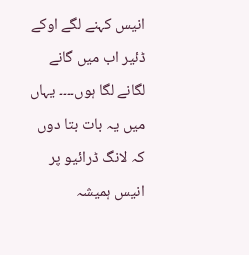انیس کہنے لگے اوکے ڈئیر اب میں گانے لگانے لگا ہوں۔۔۔۔ یہاں میں یہ بات بتا دوں کہ لانگ ڈرائیو پر انیس ہمیشہ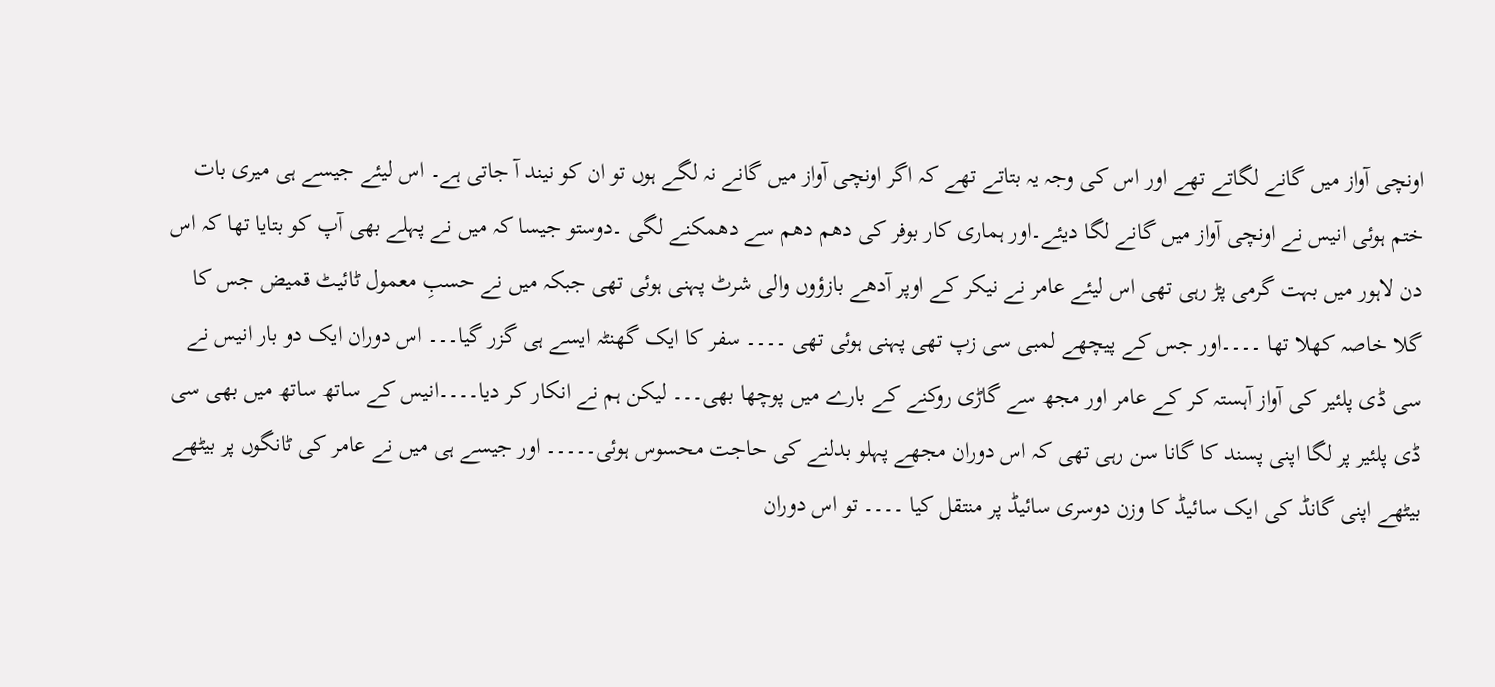اونچی آواز میں گانے لگاتے تھے اور اس کی وجہ یہ بتاتے تھے کہ اگر اونچی آواز میں گانے نہ لگے ہوں تو ان کو نیند آ جاتی ہے۔ اس لیئے جیسے ہی میری بات ختم ہوئی انیس نے اونچی آواز میں گانے لگا دیئے۔اور ہماری کار بوفر کی دھم دھم سے دھمکنے لگی ۔دوستو جیسا کہ میں نے پہلے بھی آپ کو بتایا تھا کہ اس دن لاہور میں بہت گرمی پڑ رہی تھی اس لیئے عامر نے نیکر کے اوپر آدھے بازؤوں والی شرٹ پہنی ہوئی تھی جبکہ میں نے حسبِ معمول ٹائیٹ قمیض جس کا گلا خاصہ کھلا تھا ۔۔۔۔اور جس کے پیچھے لمبی سی زپ تھی پہنی ہوئی تھی ۔۔۔۔ سفر کا ایک گھنٹہ ایسے ہی گزر گیا۔۔۔ اس دوران ایک دو بار انیس نے سی ڈی پلئیر کی آواز آہستہ کر کے عامر اور مجھ سے گاڑی روکنے کے بارے میں پوچھا بھی۔۔۔ لیکن ہم نے انکار کر دیا۔۔۔۔انیس کے ساتھ ساتھ میں بھی سی ڈی پلئیر پر لگا اپنی پسند کا گانا سن رہی تھی کہ اس دوران مجھے پہلو بدلنے کی حاجت محسوس ہوئی۔۔۔۔۔ اور جیسے ہی میں نے عامر کی ٹانگوں پر بیٹھے بیٹھے اپنی گانڈ کی ایک سائیڈ کا وزن دوسری سائیڈ پر منتقل کیا ۔۔۔۔ تو اس دوران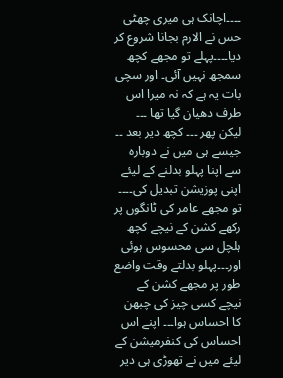۔۔۔۔اچانک ہی میری چھٹی حس نے الارم بجانا شروع کر دیا۔۔۔۔پہلے تو مجھے کچھ سمجھ نہیں آئی۔ اور سچی بات یہ ہے کہ نہ میرا اس طرف دھیان گیا تھا ۔۔۔ لیکن پھر ۔۔۔ کچھ دیر بعد ۔۔ جیسے ہی میں نے دوبارہ سے اپنا پہلو بدلنے کے لیئے اپنی پوزیشن تبدیل کی۔۔۔۔ تو مجھے عامر کی ٹانگوں پر رکھے کشن کے نیچے کچھ ہلچل سی محسوس ہوئی اور۔۔۔پہلو بدلتے وقت واضع طور پر مجھے کشن کے نیچے کسی چیز کی چبھن کا احساس ہوا۔۔۔ اپنے اس احساس کی کنفرمیشن کے لیئے میں نے تھوڑی ہی دیر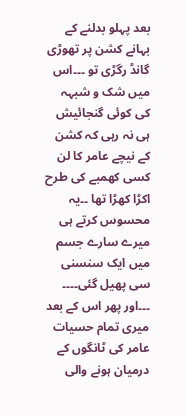بعد پہلو بدلنے کے بہانے کشن پر تھوڑی گانڈ رگڑی تو ۔۔۔اس میں شک و شبہہ کی کوئی گنجائیش ہی نہ رہی کہ کشن کے نیچے عامر کا لن کسی کھمبے کی طرح اکڑا کھڑا تھا ۔۔یہ محسوس کرتے ہی میرے سارے جسم میں ایک سنسنی سی پھیل گئی۔۔۔۔ ۔۔۔اور پھر اس کے بعد میری تمام حسیات عامر کی ٹانگوں کے درمیان ہونے والی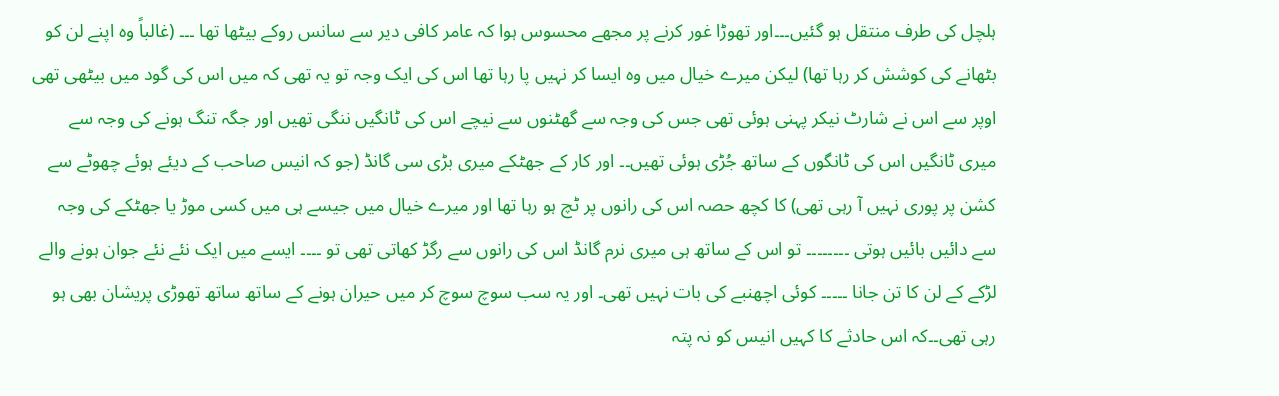ہلچل کی طرف منتقل ہو گئیں۔۔۔اور تھوڑا غور کرنے پر مجھے محسوس ہوا کہ عامر کافی دیر سے سانس روکے بیٹھا تھا ۔۔۔ (غالباً وہ اپنے لن کو بٹھانے کی کوشش کر رہا تھا) لیکن میرے خیال میں وہ ایسا کر نہیں پا رہا تھا اس کی ایک وجہ تو یہ تھی کہ میں اس کی گود میں بیٹھی تھی اوپر سے اس نے شارٹ نیکر پہنی ہوئی تھی جس کی وجہ سے گھٹنوں سے نیچے اس کی ٹانگیں ننگی تھیں اور جگہ تنگ ہونے کی وجہ سے میری ٹانگیں اس کی ٹانگوں کے ساتھ جُڑی ہوئی تھیں۔۔ اور کار کے جھٹکے میری بڑی سی گانڈ (جو کہ انیس صاحب کے دیئے ہوئے چھوٹے سے کشن پر پوری نہیں آ رہی تھی) کا کچھ حصہ اس کی رانوں پر ٹچ ہو رہا تھا اور میرے خیال میں جیسے ہی میں کسی موڑ یا جھٹکے کی وجہ سے دائیں بائیں ہوتی ۔۔۔۔۔۔۔۔ تو اس کے ساتھ ہی میری نرم گانڈ اس کی رانوں سے رگڑ کھاتی تھی تو ۔۔۔۔ ایسے میں ایک نئے نئے جوان ہونے والے لڑکے کے لن کا تن جانا ۔۔۔۔۔ کوئی اچھنبے کی بات نہیں تھی۔ اور یہ سب سوچ سوچ کر میں حیران ہونے کے ساتھ ساتھ تھوڑی پریشان بھی ہو رہی تھی۔۔کہ اس حادثے کا کہیں انیس کو نہ پتہ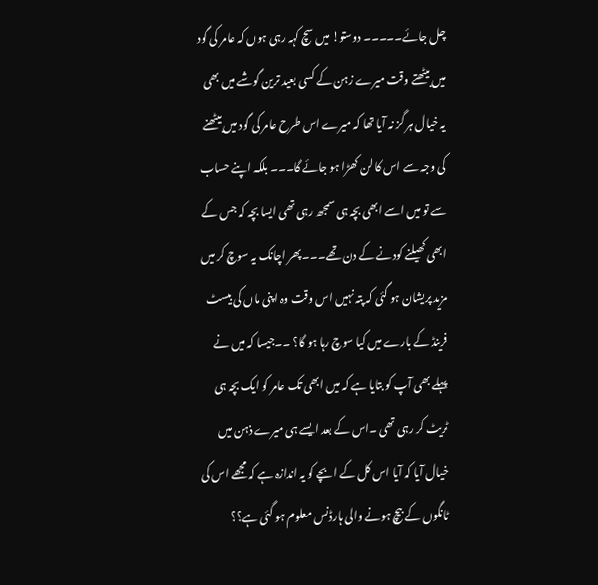چل جائے۔۔۔۔۔ دوستو! میں سچ کہہ رہی ہوں کہ عامر کی گود میں بیٹھتے وقت میرے زہن کے کسی بعید ترین گوشے میں بھی یہ خیال ہر گز نہ آیا تھا کہ میرے اس طرح عامر کی گود میں بیٹھنے کی وجہ سے اس کا لن کھڑا ہو جائے گا۔۔۔ بلکہ اپنے حساب سے تو میں اسے ابھی بچہ ہی سمجھ رہی تھی ایسا بچہ کہ جس کے ابھی کھیلنے کودنے کے دن تھے۔۔۔پھر اچانک یہ سوچ کر میں مزید پریشان ہو گئی کہ پتہ نہیں اس وقت وہ اپنی ماں کی بیسٹ فرینڈ کے بارے میں کیا سوچ رہا ہو گا؟ ۔۔جیسا کہ میں نے پہلے بھی آپ کو بتایا ہے کہ میں ابھی تک عامر کو ایک بچہ ہی ٹریٹ کر رہی تھی ۔اس کے بعد ایسے ہی میرے ذہن میں خیال آیا کہ آیا اس کل کے ا بچے کو یہ اندازہ ہے کہ مجھے اس کی ٹانگوں کے بیچ ہونے والی ہارڈنس معلوم ہو گئی ہے؟؟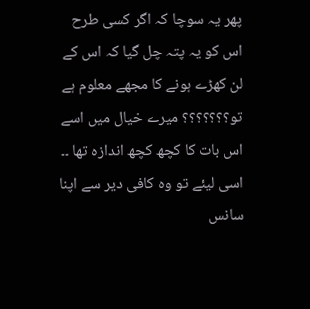پھر یہ سوچا کہ اگر کسی طرح اس کو یہ پتہ چل گیا کہ اس کے لن کھڑے ہونے کا مجھے معلوم ہے تو؟؟؟؟؟؟؟ میرے خیال میں اسے اس بات کا کچھ کچھ اندازہ تھا ۔۔ اسی لیئے تو وہ کافی دیر سے اپنا سانس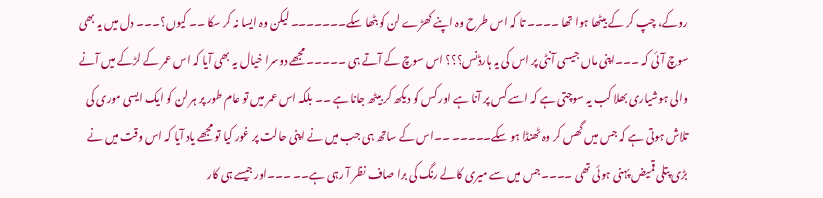روکے، چپ کر کے بیٹھا ہوا تھا ۔۔۔۔ تا کہ اس طرح وہ اپنے کھڑے لن کو بٹھا سکے۔۔۔۔۔۔۔ لیکن وہ ایسا نہ کر سکا ۔۔ کیوں؟۔۔۔ دل میں یہ بھی سوچ آئی کہ ۔۔۔اپنی ماں جیسی آنٹی پر اس کی یہ ہارڈنس؟؟؟ اس سوچ کے آتے ہی ۔۔۔۔۔ مجھے دوسرا خیال یہ بھی آیا کہ اس عمر کے لڑکے میں آنے والی ہوشیاری بھلا کب یہ سوچتی ہے کہ اسے کس پر آنا ہے اور کس کو دیکھ کر بیٹھ جانا ہے ۔۔ بلکہ اس عمر میں تو عام طور پر ہر لن کو ایک ایسی موری کی تلاش ہوتی ہے کہ جس میں گھس کر وہ ٹھنڈا ہو سکے۔۔۔۔۔ ۔۔اس کے ساتھ ہی جب میں نے اپنی حالت پر غور کیا تو مجھے یاد آیا کہ اس وقت میں نے بڑی پتلی قمیض پہنی ہوئی تھی ۔۔۔۔جس میں سے میری کالے رنگ کی برا صاف نظر آ رہی ہے۔۔ ۔۔۔اور جیسے ہی کار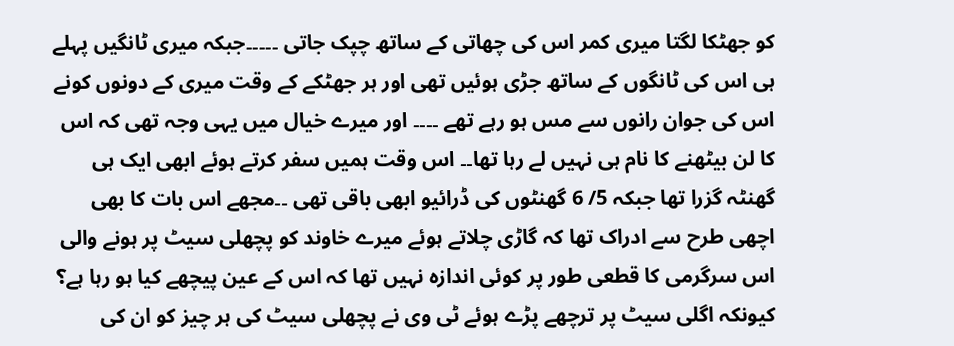کو جھٹکا لگتا میری کمر اس کی چھاتی کے ساتھ چپک جاتی ۔۔۔۔۔جبکہ میری ٹانگیں پہلے ہی اس کی ٹانگوں کے ساتھ جڑی ہوئیں تھی اور ہر جھٹکے کے وقت میری کے دونوں کونے اس کی جوان رانوں سے مس ہو رہے تھے ۔۔۔۔ اور میرے خیال میں یہی وجہ تھی کہ اس کا لن بیٹھنے کا نام ہی نہیں لے رہا تھا۔۔ اس وقت ہمیں سفر کرتے ہوئے ابھی ایک ہی گھنٹہ گزرا تھا جبکہ 5/ 6 گھنٹوں کی ڈرائیو ابھی باقی تھی ۔۔مجھے اس بات کا بھی اچھی طرح سے ادراک تھا کہ گاڑی چلاتے ہوئے میرے خاوند کو پچھلی سیٹ پر ہونے والی اس سرگرمی کا قطعی طور پر کوئی اندازہ نہیں تھا کہ اس کے عین پیچھے کیا ہو رہا ہے؟ کیونکہ اگلی سیٹ پر ترچھے پڑے ہوئے ٹی وی نے پچھلی سیٹ کی ہر چیز کو ان کی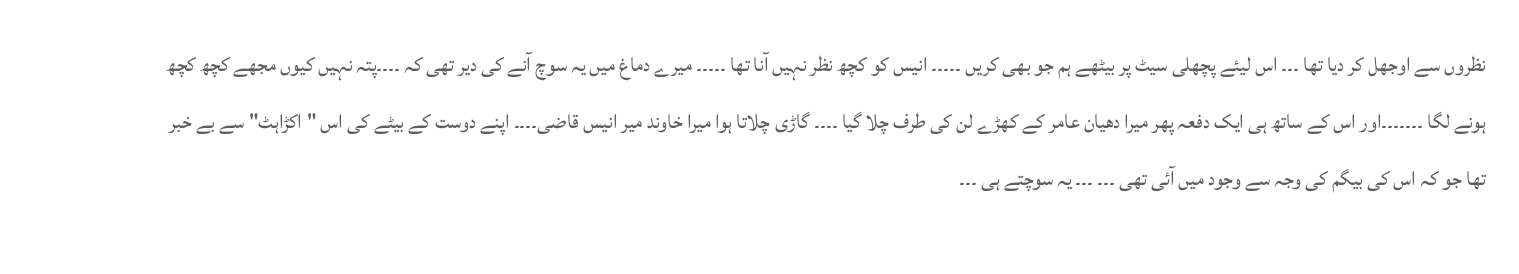نظروں سے اوجھل کر دیا تھا ۔۔۔ اس لیئے پچھلی سیٹ پر بیٹھے ہم جو بھی کریں ۔۔۔۔۔ انیس کو کچھ نظر نہیں آنا تھا ۔۔۔۔۔ میرے دماغ میں یہ سوچ آنے کی دیر تھی کہ ۔۔۔۔پتہ نہیں کیوں مجھے کچھ کچھ ہونے لگا ۔۔۔۔۔۔۔اور اس کے ساتھ ہی ایک دفعہ پھر میرا دھیان عامر کے کھڑے لن کی طرف چلا گیا ۔۔۔۔ گاڑی چلاتا ہوا میرا خاوند میر انیس قاضی۔۔۔۔ اپنے دوست کے بیٹے کی اس "اکڑاہٹ" سے بے خبر تھا جو کہ اس کی بیگم کی وجہ سے وجود میں آئی تھی ۔۔۔ ۔۔۔ یہ سوچتے ہی ۔۔۔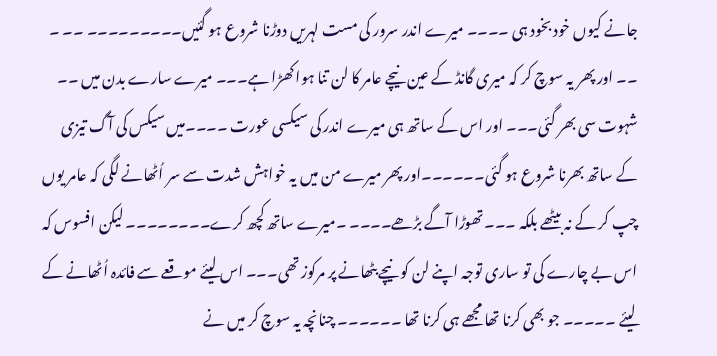جانے کیوں خود بخود ہی ۔۔۔۔ میرے اندر سرور کی مست لہریں دوڑنا شروع ہو گئیں۔۔۔۔۔۔۔۔۔ ۔۔ ۔ ۔۔ اور پھر یہ سوچ کر کہ میری گانڈ کے عین نیچے عامر کا لن تنا ہوا کھڑا ہے۔۔۔ میرے سارے بدن میں ۔۔ شہوت سی بھر گئی۔۔۔ اور اس کے ساتھ ہی میرے اندر کی سیکسی عورت ۔۔۔۔میں سیکس کی آگ تیزی کے ساتھ بھرنا شروع ہو گئی۔۔۔۔۔۔اور پھر میرے من میں یہ خواہش شدت سے سر اُٹھانے لگی کہ عامر یوں چپ کر کے نہ بیٹھے بلکہ ۔۔۔تھوڑا آگے بڑھے۔۔۔۔ ۔میرے ساتھ کچھ کرے۔۔۔۔۔۔۔۔ لیکن افسوس کہ اس بے چارے کی تو ساری توجہ اپنے لن کو نیچے بٹھانے پر مرکوز تھی۔۔۔ اس لیئے موقعے سے فائدہ اُٹھانے کے لیئے ۔۔۔۔۔ جو بھی کرنا تھا مجھے ہی کرنا تھا ۔۔۔۔۔۔ چنانچہ یہ سوچ کر میں نے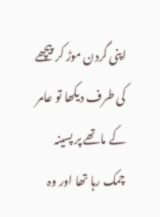اپنی گردن موڑ کر پیچھے کی طرف دیکھا تو عامر کے ماتھے پر پسینہ چمک رہا تھا اور وہ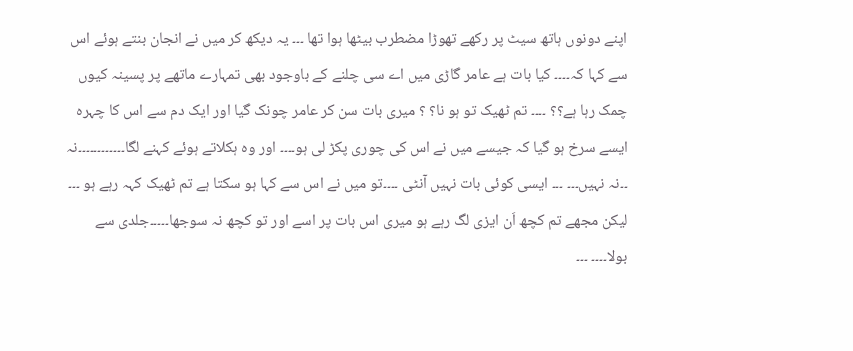اپنے دونوں ہاتھ سیٹ پر رکھے تھوڑا مضطرب بیٹھا ہوا تھا ۔۔۔ یہ دیکھ کر میں نے انجان بنتے ہوئے اس سے کہا کہ۔۔۔۔ کیا بات ہے عامر گاڑی میں اے سی چلنے کے باوجود بھی تمہارے ماتھے پر پسینہ کیوں چمک رہا ہے؟؟ ۔۔۔۔ تم ٹھیک تو ہو نا؟ ؟ میری بات سن کر عامر چونک گیا اور ایک دم سے اس کا چہرہ ایسے سرخ ہو گیا کہ جیسے میں نے اس کی چوری پکڑ لی ہو۔۔۔۔ اور وہ ہکلاتے ہوئے کہنے لگا۔۔۔۔۔۔۔۔۔۔۔۔نہ ۔۔نہ نہیں۔۔۔ ۔۔۔ ایسی کوئی بات نہیں آنٹی ۔۔۔۔تو میں نے اس سے کہا ہو سکتا ہے تم ٹھیک کہہ رہے ہو ۔۔۔ لیکن مجھے تم کچھ اَن ایزی لگ رہے ہو میری اس بات پر اسے اور تو کچھ نہ سوجھا۔۔۔۔۔جلدی سے بولا۔۔۔۔ ۔۔۔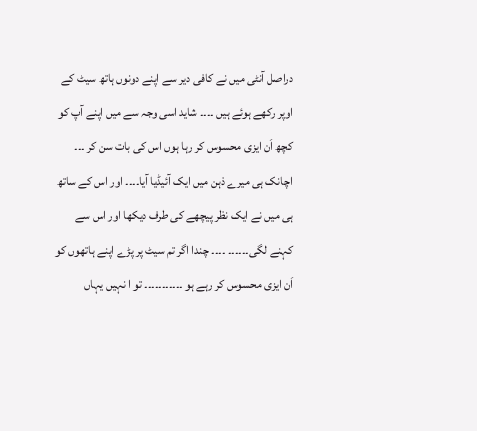دراصل آنٹی میں نے کافی دیر سے اپنے دونوں ہاتھ سیٹ کے اوپر رکھے ہوئے ہیں ۔۔۔۔ شاید اسی وجہ سے میں اپنے آپ کو کچھ اَن ایزی محسوس کر رہا ہوں اس کی بات سن کر ۔۔۔ اچانک ہی میرے ذہن میں ایک آئیڈیا آیا۔۔۔۔ اور اس کے ساتھ ہی میں نے ایک نظر پیچھے کی طرف دیکھا اور اس سے کہنے لگی۔۔۔۔۔۔ ۔۔۔۔ چندا اگر تم سیٹ پر پڑے اپنے ہاتھوں کو اَن ایزی محسوس کر رہے ہو ۔۔۔۔۔۔۔۔۔۔۔ تو ا نہیں یہاں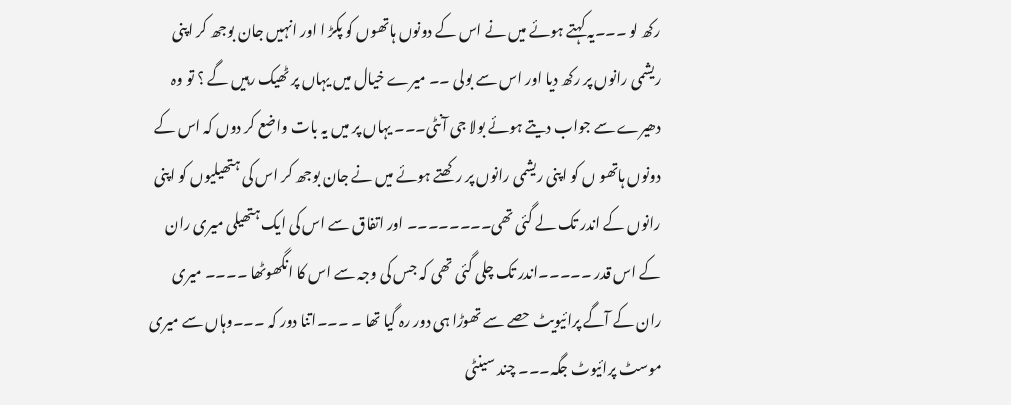رکھ لو ۔۔۔یہ کہتے ہوئے میں نے اس کے دونوں ہاتھوں کو پکڑ ا اور انہیں جان بوجھ کر اپنی ریشمی رانوں پر رکھ دیا اور اس سے بولی ۔۔ میرے خیال میں یہاں پر ٹھیک رہیں گے ؟ تو وہ دھیرے سے جواب دیتے ہوئے بولا جی آنٹی۔۔۔ یہاں پر میں یہ بات واضع کر دوں کہ اس کے دونوں ہاتھو ں کو اپنی ریشمی رانوں پر رکھتے ہوئے میں نے جان بوجھ کر اس کی ہتھیلیوں کو اپنی رانوں کے اندر تک لے گئی تھی۔۔۔۔۔۔۔۔ اور اتفاق سے اس کی ایک ہتھیلی میری ران کے اس قدر ۔۔۔۔۔اندر تک چلی گئی تھی کہ جس کی وجہ سے اس کا انگھوٹھا ۔۔۔۔ میری ران کے آگے پرائیویٹ حصے سے تھوڑا ہی دور رہ گیا تھا ۔ ۔۔۔اتنا دور کہ ۔۔۔وہاں سے میری موسٹ پرائیوٹ جگہ۔۔۔ چند سینٹی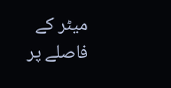میٹر کے فاصلے پر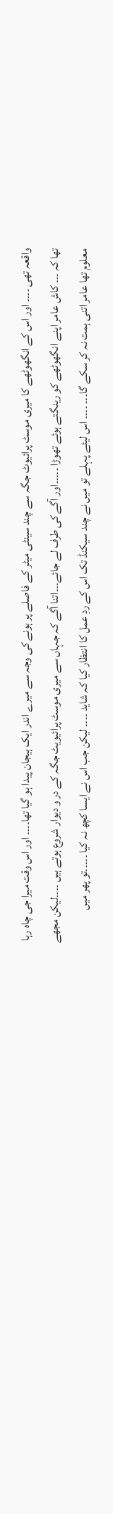واقعہ تھی ۔۔۔۔ اور اس کے انگھوٹھے کا میری موسٹ پرائیوٹ جگہ سے چند سینٹی میٹر کے فاصلے پر ہونے کی وجہ سے میرے اندر ایک ہیجان پیدا ہو گیا تھا۔۔۔۔ اور اس وقت میرا جی چاہ رہا تھا کہ ۔۔۔ کاش عامر اپنے انگھوٹھے کو رینگتے ہوئے تھوڑا ۔۔۔۔۔اور آگے کی طرف لے جائے۔۔۔اتنا آگے کہ جہاں سے میری موسٹ پرائیویٹ جگہ کے در و دیوار شروع ہوتے ہیں ۔۔۔۔لیکن مجھے معلوم تھا عامر اتنی ہمت نہ کر سکے گا۔۔۔ ۔۔۔۔ اس لیئے پہلے تو میں نے چند سیکنڈ تک اس کے ردِ عمل کا انتظار کیا کہ شاید ۔۔۔۔ لیکن جب اس نے ایسا کچھ نہ کیا ۔۔۔۔۔تو پھر میں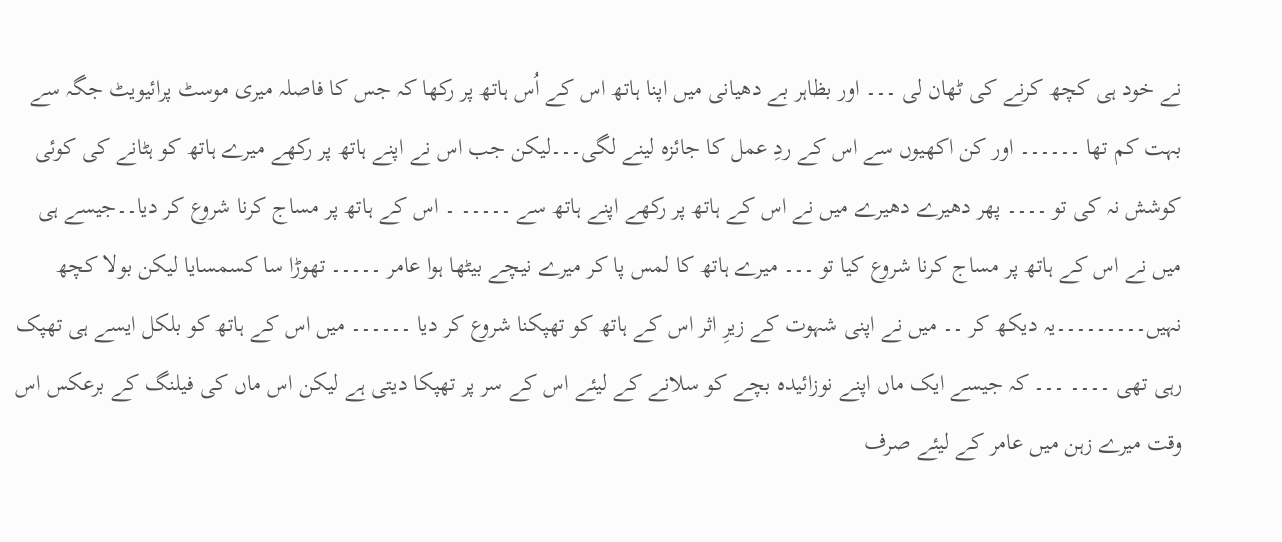نے خود ہی کچھ کرنے کی ٹھان لی ۔۔۔ اور بظاہر بے دھیانی میں اپنا ہاتھ اس کے اُس ہاتھ پر رکھا کہ جس کا فاصلہ میری موسٹ پرائیویٹ جگہ سے بہت کم تھا ۔۔۔۔۔۔ اور کن اکھیوں سے اس کے ردِ عمل کا جائزہ لینے لگی۔۔۔لیکن جب اس نے اپنے ہاتھ پر رکھے میرے ہاتھ کو ہٹانے کی کوئی کوشش نہ کی تو ۔۔۔۔ پھر دھیرے دھیرے میں نے اس کے ہاتھ پر رکھے اپنے ہاتھ سے ۔۔۔۔۔ ۔ اس کے ہاتھ پر مساج کرنا شروع کر دیا۔۔جیسے ہی میں نے اس کے ہاتھ پر مساج کرنا شروع کیا تو ۔۔۔ میرے ہاتھ کا لمس پا کر میرے نیچے بیٹھا ہوا عامر ۔۔۔۔۔ تھوڑا سا کسمسایا لیکن بولا کچھ نہیں۔۔۔۔۔۔۔۔۔یہ دیکھ کر ۔۔ میں نے اپنی شہوت کے زیرِ اثر اس کے ہاتھ کو تھپکنا شروع کر دیا ۔۔۔۔۔۔ میں اس کے ہاتھ کو بلکل ایسے ہی تھپک رہی تھی ۔۔۔۔ ۔۔۔ کہ جیسے ایک ماں اپنے نوزائیدہ بچے کو سلانے کے لیئے اس کے سر پر تھپکا دیتی ہے لیکن اس ماں کی فیلنگ کے برعکس اس وقت میرے زہن میں عامر کے لیئے صرف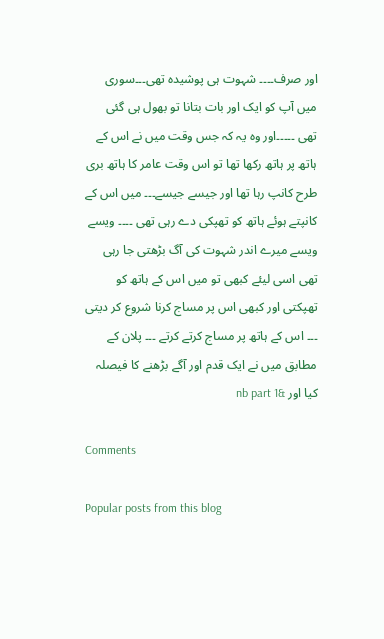اور صرف۔۔۔۔ شہوت ہی پوشیدہ تھی۔۔۔سوری میں آپ کو ایک اور بات بتانا تو بھول ہی گئی تھی ۔۔۔۔۔اور وہ یہ کہ جس وقت میں نے اس کے ہاتھ پر ہاتھ رکھا تھا تو اس وقت عامر کا ہاتھ بری طرح کانپ رہا تھا اور جیسے جیسے۔۔۔ میں اس کے کانپتے ہوئے ہاتھ کو تھپکی دے رہی تھی ۔۔۔۔ ویسے ویسے میرے اندر شہوت کی آگ بڑھتی جا رہی تھی اسی لیئے کبھی تو میں اس کے ہاتھ کو تھپکتی اور کبھی اس پر مساج کرنا شروع کر دیتی ۔۔۔ اس کے ہاتھ پر مساج کرتے کرتے ۔۔۔ پلان کے مطابق میں نے ایک قدم اور آگے بڑھنے کا فیصلہ کیا اور &nb part 1

Comments

Popular posts from this blog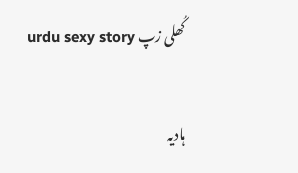کُھلی زپ urdu sexy story

ہادیہ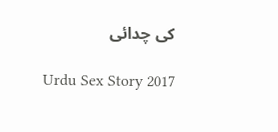کی چدائی

Urdu Sex Story 2017